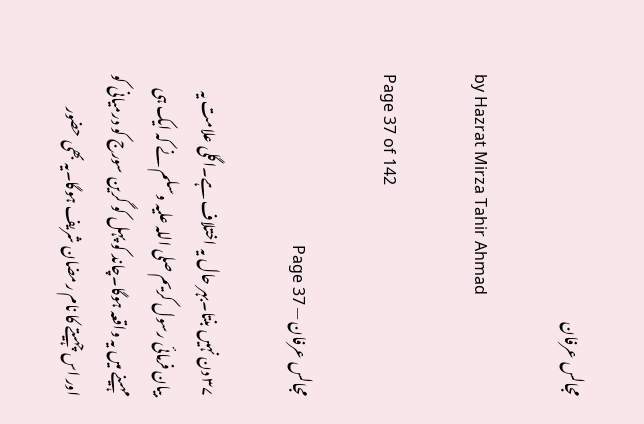مجالس عرفان

by Hazrat Mirza Tahir Ahmad

Page 37 of 142

مجالس عرفان — Page 37

۳۷ دن نہیں بنتا۔بہر حال یہ اختلاف ہے۔اگلی علامت یہ بیان فرمائی رسول کریم صلی اللہ علیہ وسلم نے کہ ایک ہی مہینے میں یہ واقعہ ہوگا۔چاند کو پہل کو گرین سورج کو درمیانی کو اور اس چہیتے کا نام رمضان شریف ہوگا۔یہ بھی حضور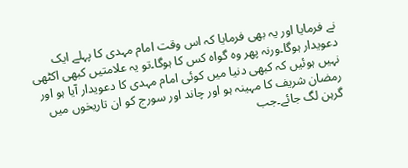نے فرمایا اور یہ بھی فرمایا کہ اس وقت امام مہدی کا پہلے ایک دعویدار ہوگا۔ورنہ پھر وہ گواہ کس کا ہوگا۔تو یہ علامتیں کبھی اکٹھی نہیں ہوئیں کہ کبھی دنیا میں کوئی امام مہدی کا دعویدار آیا ہو اور رمضان شریف کا مہینہ ہو اور چاند اور سورج کو ان تاریخوں میں گرہن لگ جائے۔جب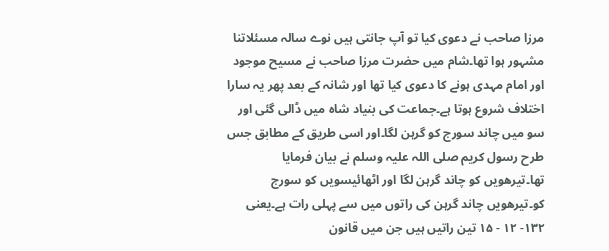مرزا صاحب نے دعوی کیا تو آپ جانتی ہیں نوے سالہ مسئلاتنا مشہور ہوا تھا۔شام میں حضرت مرزا صاحب نے مسیح موجود اور امام مہدی ہونے کا دعوی کیا تھا اور شانہ کے بعد پھر یہ سارا اختلاف شروع ہوتا ہے۔جماعت کی بنیاد شاہ میں ڈالی گئی اور سو میں چاند سورج کو گرہن لگا۔اور اسی طریق کے مطابق جس طرح رسول کریم صلی اللہ علیہ وسلم نے بیان فرمایا تھا۔تیرھویں کو چاند گرہن لگا اور اٹھائیسویں کو سورج کو۔تیرھویں چاند گرہن کی راتوں میں سے پہلی رات ہے۔یعنی ۱۳۲- ۱۲ - ۱۵ تین راتیں ہیں جن میں قانون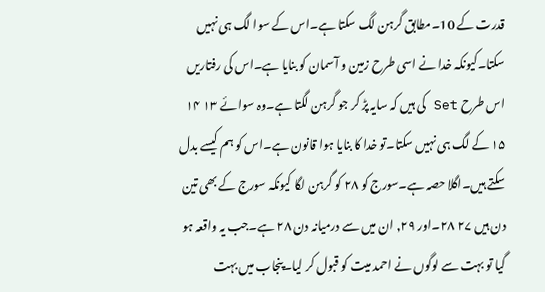قدرت کے 10۔مطابق گرہن لگ سکتا ہے۔اس کے سوا لگ ہی نہیں سکتا۔کیونکہ خدا نے اسی طرح زمین و آسمان کو بنایا ہے۔اس کی رفتاریں اس طرح Set کی ہیں کہ سایہ پڑ کر جو گرہن لگتا ہے۔وہ سوائے ۱۳ ۱۴ ۱۵ کے لگ ہی نہیں سکتا۔تو خدا کا بنایا ہوا قانون ہے۔اس کو ہم کیسے بدل سکتے ہیں۔اگلا حصہ ہے۔سورج کو ۲۸ کو گرہن لگا کیونکہ سورج کے بھی تین دن ہیں ۲۷ ۲۸۔اور ۲۹, ان میں سے درمیانہ دن ۲۸ ہے۔جب یہ واقعہ ہو گیا تو بہت سے لوگوں نے احمد میت کو قبول کر لیا۔پنجاب میں بہت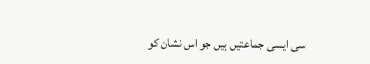سی ایسی جماعتیں ہیں جو اس نشان کو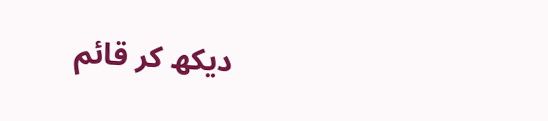دیکھ کر قائم